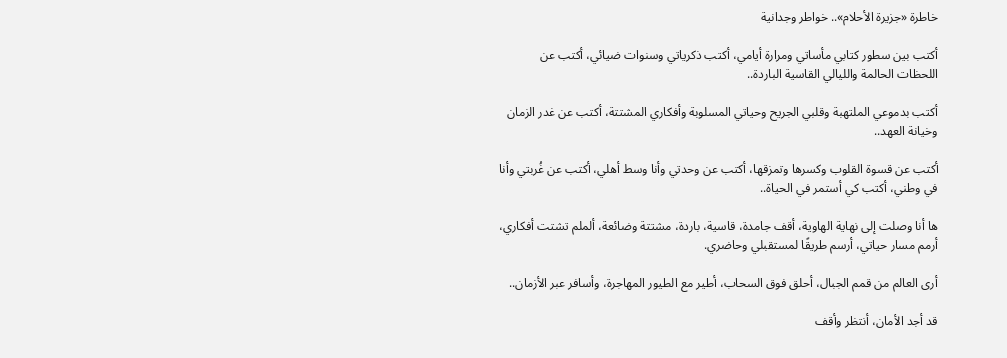خاطرة «جزيرة الأحلام».. خواطر وجدانية

أكتب بين سطور كتابي مأساتي ومرارة أيامي، أكتب ذكرياتي وسنوات ضيائي، أكتب عن اللحظات الحالمة والليالي القاسية الباردة..

أكتب بدموعي الملتهبة وقلبي الجريح وحياتي المسلوبة وأفكاري المشتتة، أكتب عن غدر الزمان وخيانة العهد..

أكتب عن قسوة القلوب وكسرها وتمزقها، أكتب عن وحدتي وأنا وسط أهلي، أكتب عن غُربتي وأنا في وطني، أكتب كي أستمر في الحياة..

ها أنا وصلت إلى نهاية الهاوية، أقف جامدة، قاسية، باردة، مشتتة وضائعة، ألملم تشتت أفكاري، أرمم مسار حياتي، أرسم طريقًا لمستقبلي وحاضري.

أرى العالم من قمم الجبال، أحلق فوق السحاب، أطير مع الطيور المهاجرة، وأسافر عبر الأزمان..

قد أجد الأمان، أنتظر وأقف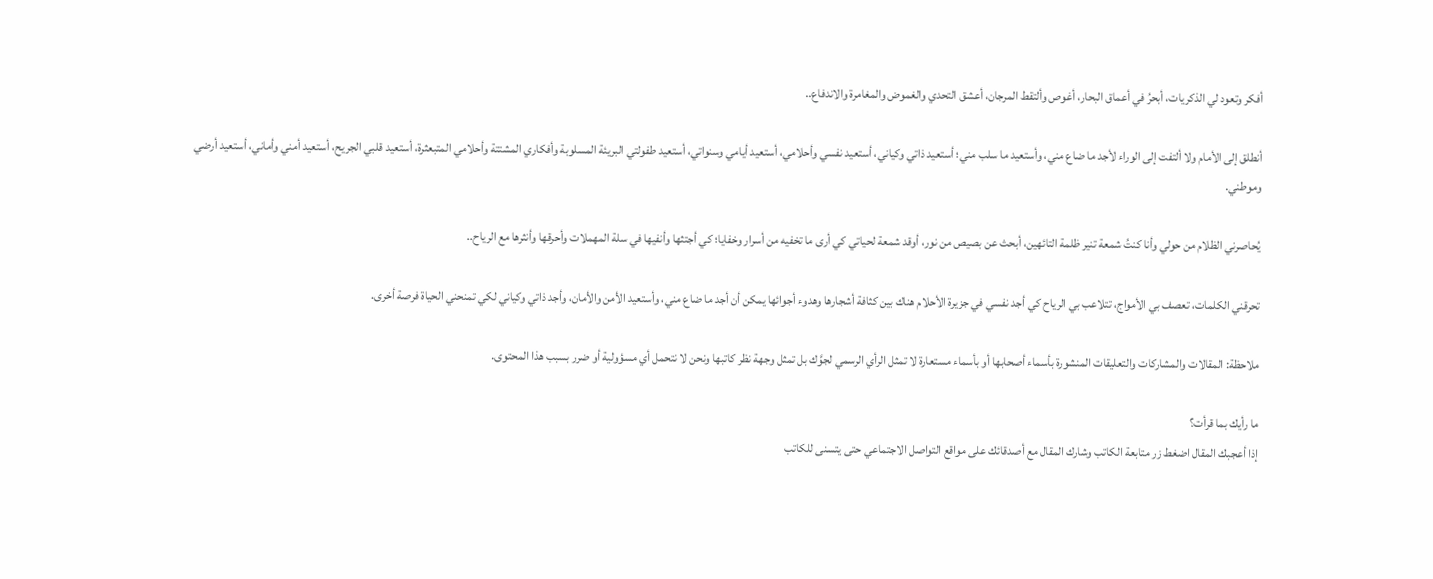أفكر وتعود لي الذكريات، أبحرُ في أعماق البحار، أغوص وألتقط المرجان، أعشق التحدي والغموض والمغامرة والاندفاع..

أنطلق إلى الأمام ولا ألتفت إلى الوراء لأجد ما ضاع مني، وأستعيد ما سلب مني؛ أستعيد ذاتي وكياني، أستعيد نفسي وأحلامي، أستعيد أيامي وسنواتي، أستعيد طفولتي البريئة المسلوبة وأفكاري المشتتة وأحلامي المتبعثرة، أستعيد قلبي الجريح، أستعيد أمني وأماني، أستعيد أرضي وموطني.

يُحاصرني الظلام من حولي وأنا كنتُ شمعة تنير ظلمة التائهين، أبحث عن بصيص من نور، أوقد شمعة لحياتي كي أرى ما تخفيه من أسرار وخفايا؛ كي أجتثها وأنفيها في سلة المهملات وأحرقها وأنثرها مع الرياح..

تحرقني الكلمات، تعصف بي الأمواج، تتلاعب بي الرياح كي أجد نفسي في جزيرة الأحلام هناك بين كثافة أشجارها وهدوء أجوائها يمكن أن أجد ما ضاع مني، وأستعيد الأمن والأمان، وأجد ذاتي وكياني لكي تمنحني الحياة فرصة أخرى.

ملاحظة: المقالات والمشاركات والتعليقات المنشورة بأسماء أصحابها أو بأسماء مستعارة لا تمثل الرأي الرسمي لجوَّك بل تمثل وجهة نظر كاتبها ونحن لا نتحمل أي مسؤولية أو ضرر بسبب هذا المحتوى.

ما رأيك بما قرأت؟
إذا أعجبك المقال اضغط زر متابعة الكاتب وشارك المقال مع أصدقائك على مواقع التواصل الاجتماعي حتى يتسنى للكاتب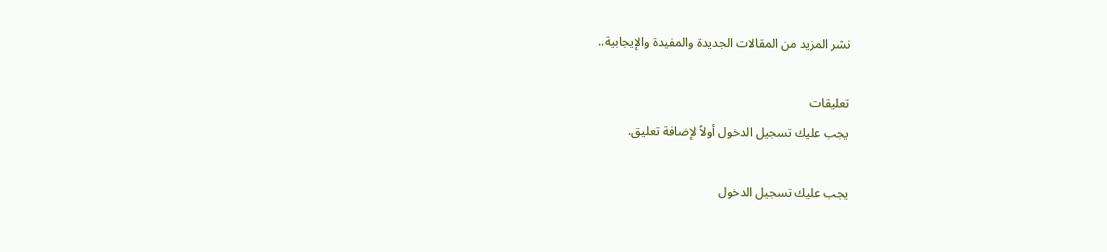نشر المزيد من المقالات الجديدة والمفيدة والإيجابية..

تعليقات
يجب عليك تسجيل الدخول أولاً لإضافة تعليق.

يجب عليك تسجيل الدخول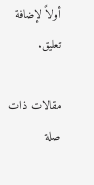أولاً لإضافة تعليق.

مقالات ذات صلة